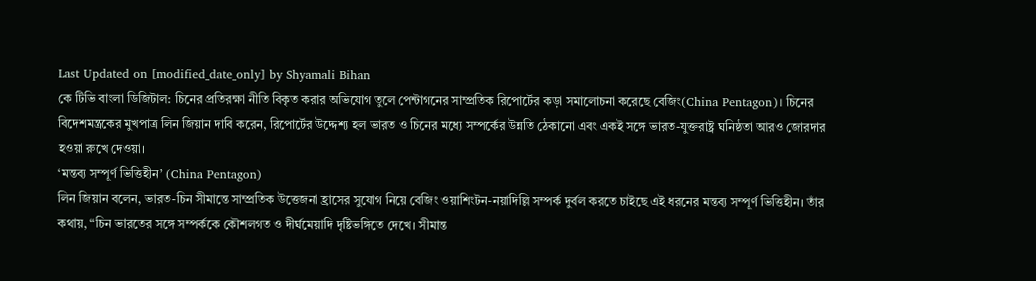Last Updated on [modified_date_only] by Shyamali Bihan
কে টিভি বাংলা ডিজিটাল: চিনের প্রতিরক্ষা নীতি বিকৃত করার অভিযোগ তুলে পেন্টাগনের সাম্প্রতিক রিপোর্টের কড়া সমালোচনা করেছে বেজিং(China Pentagon)। চিনের বিদেশমন্ত্রকের মুখপাত্র লিন জিয়ান দাবি করেন, রিপোর্টের উদ্দেশ্য হল ভারত ও চিনের মধ্যে সম্পর্কের উন্নতি ঠেকানো এবং একই সঙ্গে ভারত-যুক্তরাষ্ট্র ঘনিষ্ঠতা আরও জোরদার হওয়া রুখে দেওয়া।
‘মন্তব্য সম্পূর্ণ ভিত্তিহীন’ (China Pentagon)
লিন জিয়ান বলেন, ভারত-চিন সীমান্তে সাম্প্রতিক উত্তেজনা হ্রাসের সুযোগ নিয়ে বেজিং ওয়াশিংটন-নয়াদিল্লি সম্পর্ক দুর্বল করতে চাইছে এই ধরনের মন্তব্য সম্পূর্ণ ভিত্তিহীন। তাঁর কথায়, “চিন ভারতের সঙ্গে সম্পর্ককে কৌশলগত ও দীর্ঘমেয়াদি দৃষ্টিভঙ্গিতে দেখে। সীমান্ত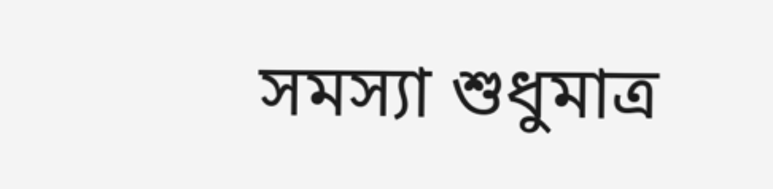সমস্যা শুধুমাত্র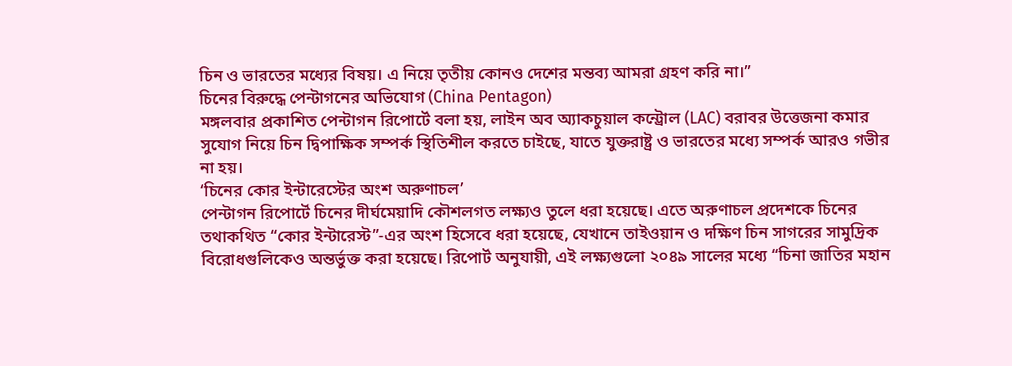চিন ও ভারতের মধ্যের বিষয়। এ নিয়ে তৃতীয় কোনও দেশের মন্তব্য আমরা গ্রহণ করি না।”
চিনের বিরুদ্ধে পেন্টাগনের অভিযোগ (China Pentagon)
মঙ্গলবার প্রকাশিত পেন্টাগন রিপোর্টে বলা হয়, লাইন অব অ্যাকচুয়াল কন্ট্রোল (LAC) বরাবর উত্তেজনা কমার সুযোগ নিয়ে চিন দ্বিপাক্ষিক সম্পর্ক স্থিতিশীল করতে চাইছে, যাতে যুক্তরাষ্ট্র ও ভারতের মধ্যে সম্পর্ক আরও গভীর না হয়।
‘চিনের কোর ইন্টারেস্টের অংশ অরুণাচল’
পেন্টাগন রিপোর্টে চিনের দীর্ঘমেয়াদি কৌশলগত লক্ষ্যও তুলে ধরা হয়েছে। এতে অরুণাচল প্রদেশকে চিনের তথাকথিত “কোর ইন্টারেস্ট”-এর অংশ হিসেবে ধরা হয়েছে, যেখানে তাইওয়ান ও দক্ষিণ চিন সাগরের সামুদ্রিক বিরোধগুলিকেও অন্তর্ভুক্ত করা হয়েছে। রিপোর্ট অনুযায়ী, এই লক্ষ্যগুলো ২০৪৯ সালের মধ্যে “চিনা জাতির মহান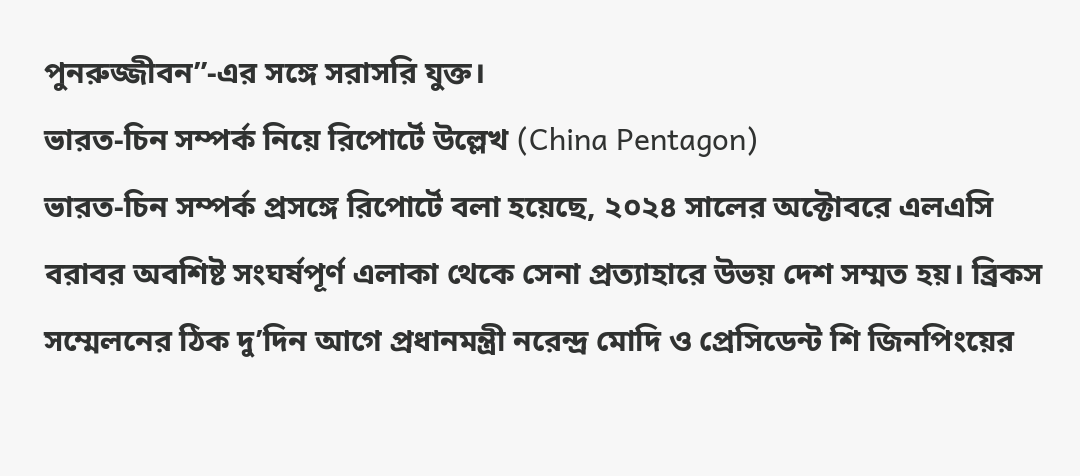পুনরুজ্জীবন”-এর সঙ্গে সরাসরি যুক্ত।
ভারত-চিন সম্পর্ক নিয়ে রিপোর্টে উল্লেখ (China Pentagon)
ভারত-চিন সম্পর্ক প্রসঙ্গে রিপোর্টে বলা হয়েছে, ২০২৪ সালের অক্টোবরে এলএসি বরাবর অবশিষ্ট সংঘর্ষপূর্ণ এলাকা থেকে সেনা প্রত্যাহারে উভয় দেশ সম্মত হয়। ব্রিকস সম্মেলনের ঠিক দু’দিন আগে প্রধানমন্ত্রী নরেন্দ্র মোদি ও প্রেসিডেন্ট শি জিনপিংয়ের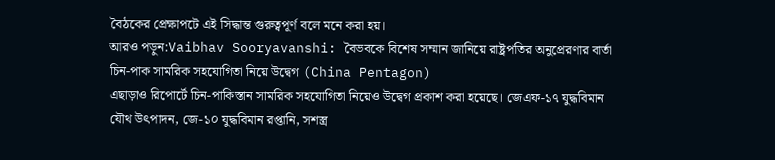বৈঠকের প্রেক্ষাপটে এই সিদ্ধান্ত গুরুত্বপূর্ণ বলে মনে করা হয়।
আরও পড়ুন:Vaibhav Sooryavanshi: বৈভবকে বিশেষ সম্মান জানিয়ে রাষ্ট্রপতির অনুপ্রেরণার বার্তা
চিন-পাক সামরিক সহযোগিতা নিয়ে উদ্বেগ (China Pentagon)
এছাড়াও রিপোর্টে চিন-পাকিস্তান সামরিক সহযোগিতা নিয়েও উদ্বেগ প্রকাশ করা হয়েছে। জেএফ-১৭ যুদ্ধবিমান যৌথ উৎপাদন, জে-১০ যুদ্ধবিমান রপ্তানি, সশস্ত্র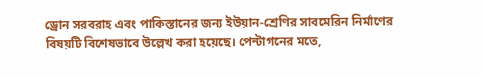ড্রোন সরবরাহ এবং পাকিস্তানের জন্য ইউয়ান-শ্রেণির সাবমেরিন নির্মাণের বিষয়টি বিশেষভাবে উল্লেখ করা হয়েছে। পেন্টাগনের মতে,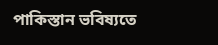পাকিস্তান ভবিষ্যতে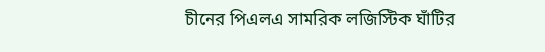চীনের পিএলএ সামরিক লজিস্টিক ঘাঁটির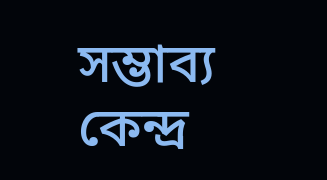সম্ভাব্য কেন্দ্র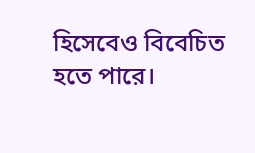হিসেবেও বিবেচিত হতে পারে।